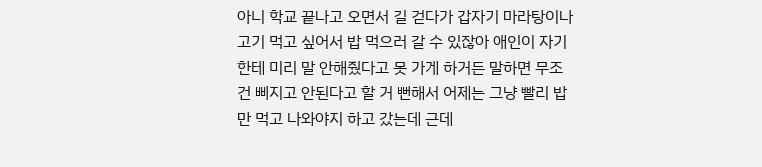아니 학교 끝나고 오면서 길 걷다가 갑자기 마라탕이나 고기 먹고 싶어서 밥 먹으러 갈 수 있잖아 애인이 자기한테 미리 말 안해줬다고 못 가게 하거든 말하면 무조건 삐지고 안된다고 할 거 뻔해서 어제는 그냥 빨리 밥만 먹고 나와야지 하고 갔는데 근데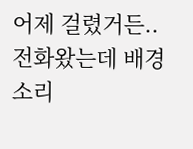어제 걸렸거든..전화왔는데 배경 소리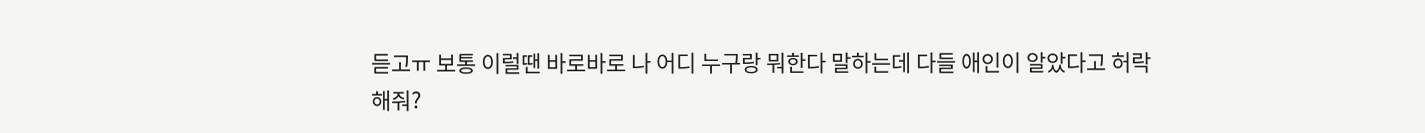듣고ㅠ 보통 이럴땐 바로바로 나 어디 누구랑 뭐한다 말하는데 다들 애인이 알았다고 허락해줘?